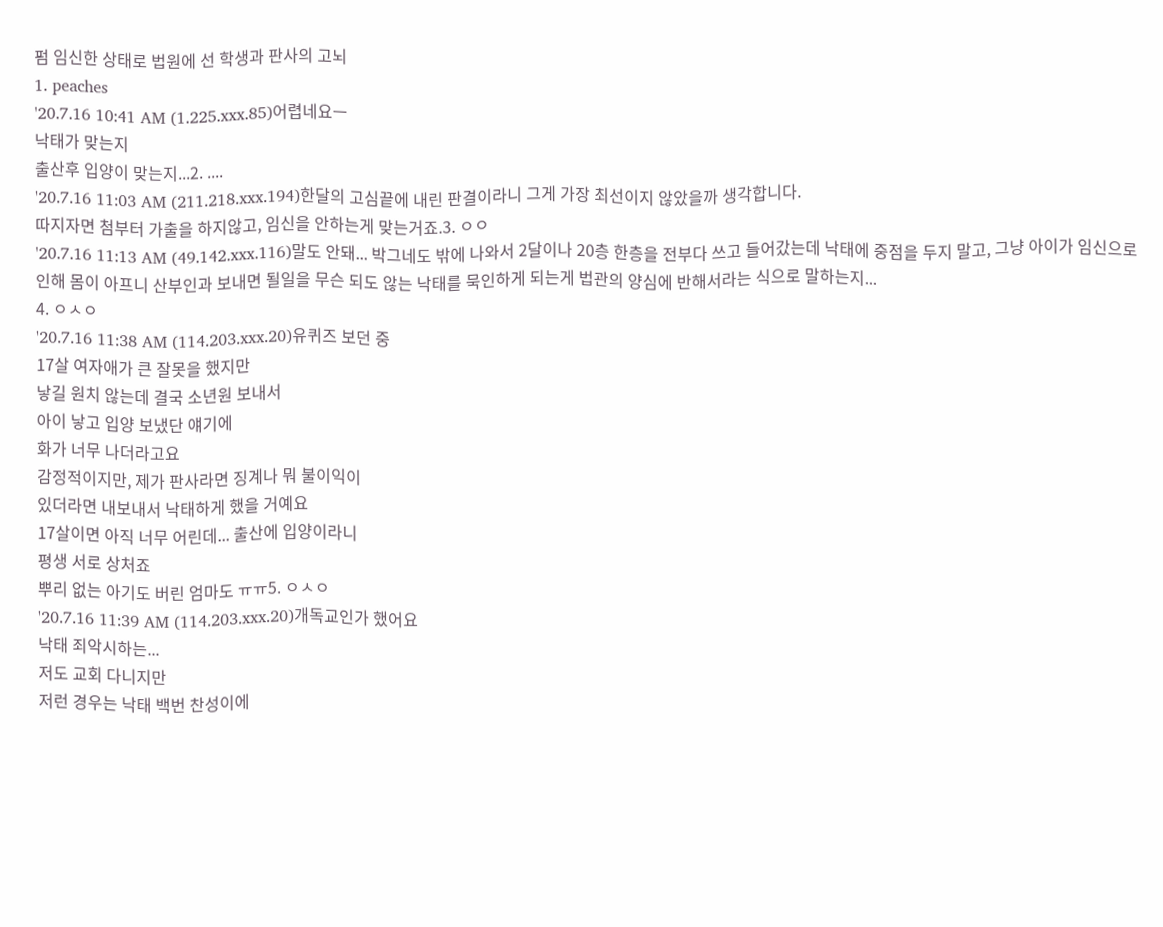펌 임신한 상태로 법원에 선 학생과 판사의 고뇌
1. peaches
'20.7.16 10:41 AM (1.225.xxx.85)어렵네요ㅡ
낙태가 맞는지
출산후 입양이 맞는지...2. ....
'20.7.16 11:03 AM (211.218.xxx.194)한달의 고심끝에 내린 판결이라니 그게 가장 최선이지 않았을까 생각합니다.
따지자면 첨부터 가출을 하지않고, 임신을 안하는게 맞는거죠.3. ㅇㅇ
'20.7.16 11:13 AM (49.142.xxx.116)말도 안돼... 박그네도 밖에 나와서 2달이나 20층 한층을 전부다 쓰고 들어갔는데 낙태에 중점을 두지 말고, 그냥 아이가 임신으로 인해 몸이 아프니 산부인과 보내면 될일을 무슨 되도 않는 낙태를 묵인하게 되는게 법관의 양심에 반해서라는 식으로 말하는지...
4. ㅇㅅㅇ
'20.7.16 11:38 AM (114.203.xxx.20)유퀴즈 보던 중
17살 여자애가 큰 잘못을 했지만
낳길 원치 않는데 결국 소년원 보내서
아이 낳고 입양 보냈단 얘기에
화가 너무 나더라고요
감정적이지만, 제가 판사라면 징계나 뭐 불이익이
있더라면 내보내서 낙태하게 했을 거예요
17살이면 아직 너무 어린데... 출산에 입양이라니
평생 서로 상처죠
뿌리 없는 아기도 버린 엄마도 ㅠㅠ5. ㅇㅅㅇ
'20.7.16 11:39 AM (114.203.xxx.20)개독교인가 했어요
낙태 죄악시하는...
저도 교회 다니지만
저런 경우는 낙태 백번 찬성이에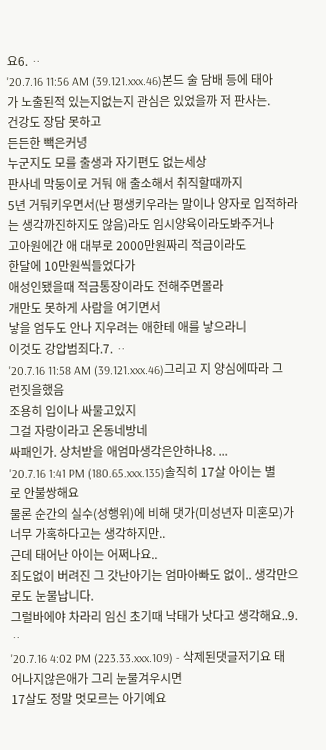요6. ᆢ
'20.7.16 11:56 AM (39.121.xxx.46)본드 술 담배 등에 태아가 노출된적 있는지없는지 관심은 있었을까 저 판사는.
건강도 장담 못하고
든든한 빽은커녕
누군지도 모를 출생과 자기편도 없는세상
판사네 막둥이로 거둬 애 출소해서 취직할때까지
5년 거둬키우면서(난 평생키우라는 말이나 양자로 입적하라는 생각까진하지도 않음)라도 임시양육이라도봐주거나
고아원에간 애 대부로 2000만원짜리 적금이라도
한달에 10만원씩들었다가
애성인됐을때 적금통장이라도 전해주면몰라
개만도 못하게 사람을 여기면서
낳을 엄두도 안나 지우려는 애한테 애를 낳으라니
이것도 강압범죄다.7. ᆢ
'20.7.16 11:58 AM (39.121.xxx.46)그리고 지 양심에따라 그런짓을했음
조용히 입이나 싸물고있지
그걸 자랑이라고 온동네방네
싸패인가. 상처받을 애엄마생각은안하나8. ...
'20.7.16 1:41 PM (180.65.xxx.135)솔직히 17살 아이는 별로 안불쌍해요
물론 순간의 실수(성행위)에 비해 댓가(미성년자 미혼모)가 너무 가혹하다고는 생각하지만..
근데 태어난 아이는 어쩌나요..
죄도없이 버려진 그 갓난아기는 엄마아빠도 없이.. 생각만으로도 눈물납니다.
그럴바에야 차라리 임신 초기때 낙태가 낫다고 생각해요..9. ᆢ
'20.7.16 4:02 PM (223.33.xxx.109) - 삭제된댓글저기요 태어나지않은애가 그리 눈물겨우시면
17살도 정말 멋모르는 아기예요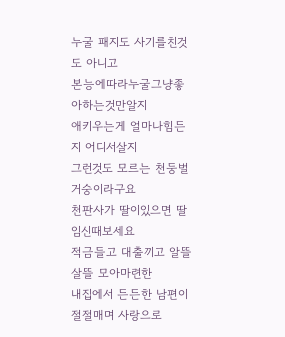누굴 패지도 사기를친것도 아니고
본능에따라누굴그냥좋아하는것만알지
애키우는게 얼마나힘든지 어디서살지
그런것도 모르는 천둥벌거숭이라구요
천판사가 딸이있으면 딸임신때보세요
적금들고 대출끼고 알뜰살뜰 모아마련한
내집에서 든든한 남편이 절절매며 사랑으로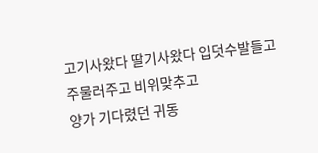고기사왔다 딸기사왔다 입덧수발들고
주물러주고 비위맞추고
양가 기다렸던 귀동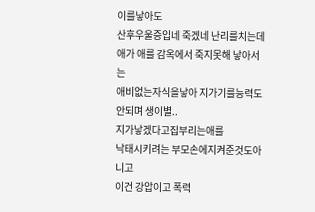이를낳아도
산후우울증입네 죽겠네 난리를치는데
애가 애를 감옥에서 죽지못해 낳아서는
애비없는자식을낳아 지가기를능력도안되며 생이별..
지가낳겠다고집부리는애를
낙태시키려는 부모손에지켜준것도아니고
이건 강압이고 폭력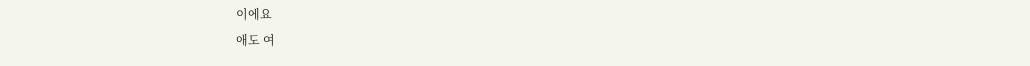이에요
애도 여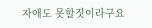자애도 못할짓이라구요